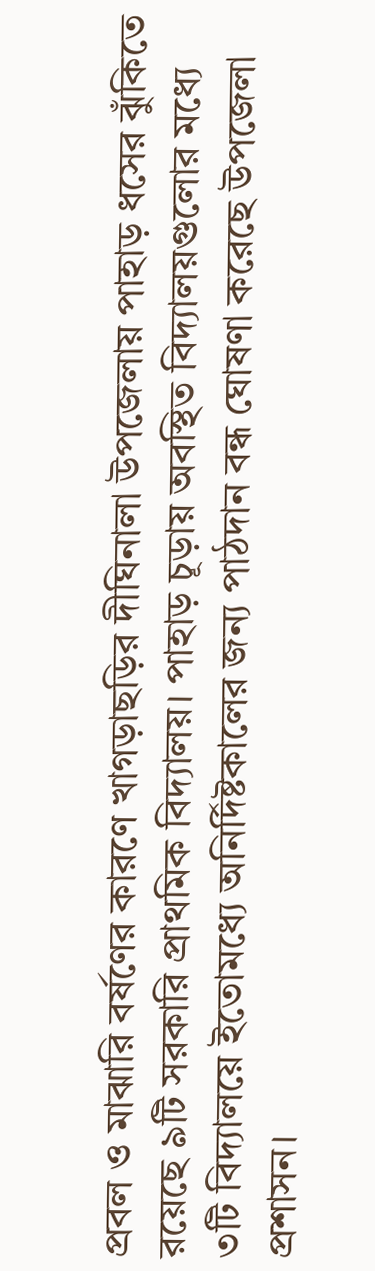প্রবল ও মাঝারি বর্ষণের কারণে খাগড়াছড়ির দীঘিনালা উপজেলায় পাহাড় ধসের ঝুঁকিতে রয়েছে ৯টি সরকারি প্রাথমিক বিদ্যালয়। পাহাড় চূড়ায় অবস্থিত বিদ্যালয়গুলোর মধ্যে ৩টি বিদ্যালয়ে ইতোমধ্যে অনির্দিষ্টকালের জন্য পাঠদান বন্ধ ঘোষণা করেছে উপজেলা প্রশাসন।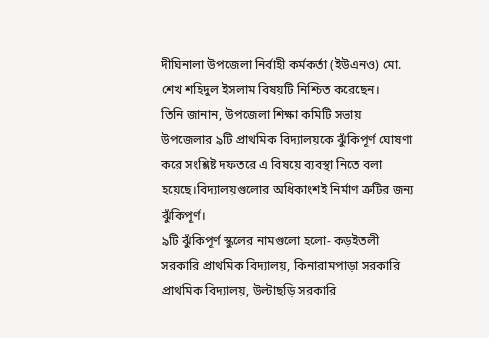দীঘিনালা উপজেলা নির্বাহী কর্মকর্তা (ইউএনও) মো. শেখ শহিদুল ইসলাম বিষয়টি নিশ্চিত করেছেন।
তিনি জানান, উপজেলা শিক্ষা কমিটি সভায় উপজেলার ৯টি প্রাথমিক বিদ্যালয়কে ঝুঁকিপূর্ণ ঘোষণা করে সংশ্লিষ্ট দফতরে এ বিষয়ে ব্যবস্থা নিতে বলা হয়েছে।বিদ্যালয়গুলোর অধিকাংশই নির্মাণ ত্রুটির জন্য ঝুঁকিপূর্ণ।
৯টি ঝুঁকিপূর্ণ স্কুলের নামগুলো হলো- কড়ইতলী সরকারি প্রাথমিক বিদ্যালয়, কিনারামপাড়া সরকারি প্রাথমিক বিদ্যালয়, উল্টাছড়ি সরকারি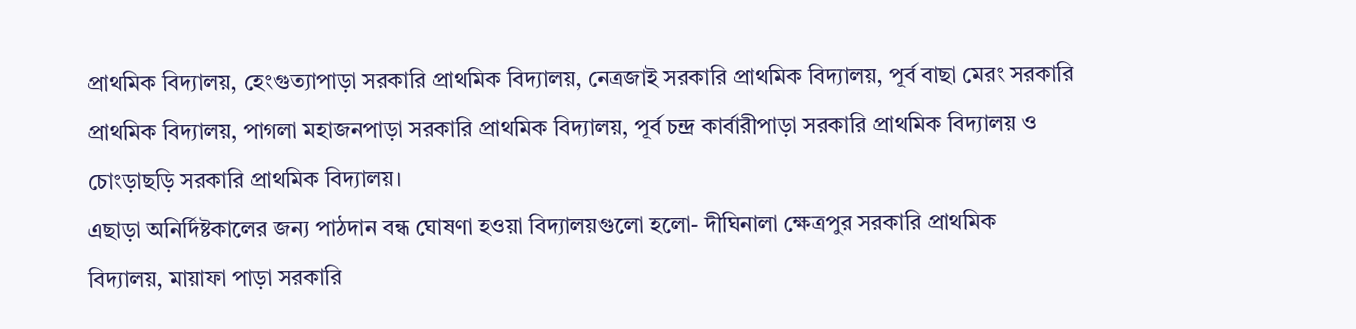প্রাথমিক বিদ্যালয়, হেংগুত্যাপাড়া সরকারি প্রাথমিক বিদ্যালয়, নেত্রজাই সরকারি প্রাথমিক বিদ্যালয়, পূর্ব বাছা মেরং সরকারি প্রাথমিক বিদ্যালয়, পাগলা মহাজনপাড়া সরকারি প্রাথমিক বিদ্যালয়, পূর্ব চন্দ্র কার্বারীপাড়া সরকারি প্রাথমিক বিদ্যালয় ও চোংড়াছড়ি সরকারি প্রাথমিক বিদ্যালয়।
এছাড়া অনির্দিষ্টকালের জন্য পাঠদান বন্ধ ঘোষণা হওয়া বিদ্যালয়গুলো হলো- দীঘিনালা ক্ষেত্রপুর সরকারি প্রাথমিক বিদ্যালয়, মায়াফা পাড়া সরকারি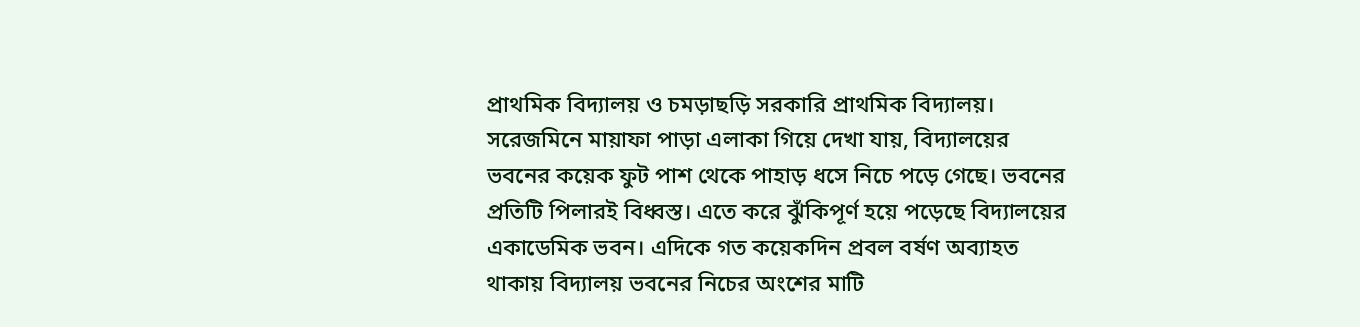প্রাথমিক বিদ্যালয় ও চমড়াছড়ি সরকারি প্রাথমিক বিদ্যালয়।
সরেজমিনে মায়াফা পাড়া এলাকা গিয়ে দেখা যায়, বিদ্যালয়ের ভবনের কয়েক ফুট পাশ থেকে পাহাড় ধসে নিচে পড়ে গেছে। ভবনের প্রতিটি পিলারই বিধ্বস্ত। এতে করে ঝুঁকিপূর্ণ হয়ে পড়েছে বিদ্যালয়ের একাডেমিক ভবন। এদিকে গত কয়েকদিন প্রবল বর্ষণ অব্যাহত থাকায় বিদ্যালয় ভবনের নিচের অংশের মাটি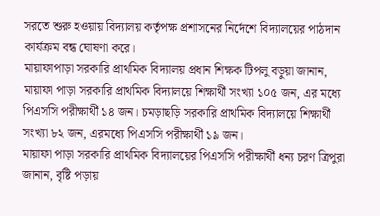সরতে শুরু হওয়ায় বিদ্যালয় কর্তৃপক্ষ প্রশাসনের নির্দেশে বিদ্যালয়ের পাঠদান কার্যক্রম বন্ধ ঘোষণা করে।
মায়াফাপাড়া সরকারি প্রাথমিক বিদ্যালয় প্রধান শিক্ষক টিপলু বড়ুয়া জানান, মায়াফা পাড়া সরকারি প্রাথমিক বিদ্যালয়ে শিক্ষার্থী সংখ্যা ১০৫ জন, এর মধ্যে পিএসসি পরীক্ষার্থী ১৪ জন। চমড়াছড়ি সরকারি প্রাথমিক বিদ্যালয়ে শিক্ষার্থী সংখ্যা ৮২ জন, এরমধ্যে পিএসসি পরীক্ষার্থী ১৯ জন।
মায়াফা পাড়া সরকারি প্রাথমিক বিদ্যালয়ের পিএসসি পরীক্ষার্থী ধন্য চরণ ত্রিপুরা জানান, বৃষ্টি পড়ায়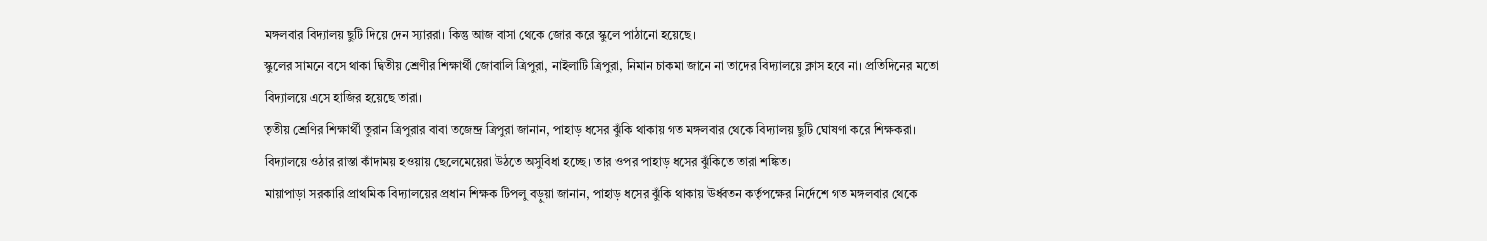মঙ্গলবার বিদ্যালয় ছুটি দিয়ে দেন স্যাররা। কিন্তু আজ বাসা থেকে জোর করে স্কুলে পাঠানো হয়েছে।
স্কুলের সামনে বসে থাকা দ্বিতীয় শ্রেণীর শিক্ষার্থী জোবালি ত্রিপুরা, নাইলাটি ত্রিপুরা, নিমান চাকমা জানে না তাদের বিদ্যালয়ে ক্লাস হবে না। প্রতিদিনের মতো বিদ্যালয়ে এসে হাজির হয়েছে তারা।
তৃতীয় শ্রেণির শিক্ষার্থী তুরান ত্রিপুরার বাবা তজেন্দ্র ত্রিপুরা জানান, পাহাড় ধসের ঝুঁকি থাকায় গত মঙ্গলবার থেকে বিদ্যালয় ছুটি ঘোষণা করে শিক্ষকরা। বিদ্যালয়ে ওঠার রাস্তা কাঁদাময় হওয়ায় ছেলেমেয়েরা উঠতে অসুবিধা হচ্ছে। তার ওপর পাহাড় ধসের ঝুঁকিতে তারা শঙ্কিত।
মায়াপাড়া সরকারি প্রাথমিক বিদ্যালয়ের প্রধান শিক্ষক টিপলু বড়ুয়া জানান, পাহাড় ধসের ঝুঁকি থাকায় ঊর্ধ্বতন কর্তৃপক্ষের নির্দেশে গত মঙ্গলবার থেকে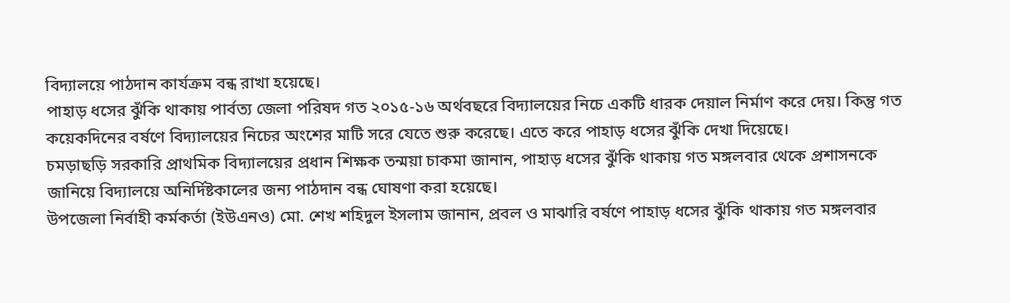বিদ্যালয়ে পাঠদান কার্যক্রম বন্ধ রাখা হয়েছে।
পাহাড় ধসের ঝুঁকি থাকায় পার্বত্য জেলা পরিষদ গত ২০১৫-১৬ অর্থবছরে বিদ্যালয়ের নিচে একটি ধারক দেয়াল নির্মাণ করে দেয়। কিন্তু গত কয়েকদিনের বর্ষণে বিদ্যালয়ের নিচের অংশের মাটি সরে যেতে শুরু করেছে। এতে করে পাহাড় ধসের ঝুঁকি দেখা দিয়েছে।
চমড়াছড়ি সরকারি প্রাথমিক বিদ্যালয়ের প্রধান শিক্ষক তন্ময়া চাকমা জানান, পাহাড় ধসের ঝুঁকি থাকায় গত মঙ্গলবার থেকে প্রশাসনকে জানিয়ে বিদ্যালয়ে অনির্দিষ্টকালের জন্য পাঠদান বন্ধ ঘোষণা করা হয়েছে।
উপজেলা নির্বাহী কর্মকর্তা (ইউএনও) মো. শেখ শহিদুল ইসলাম জানান, প্রবল ও মাঝারি বর্ষণে পাহাড় ধসের ঝুঁকি থাকায় গত মঙ্গলবার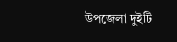উপজেলা দুইটি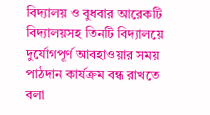বিদ্যালয় ও বুধবার আরেকটি বিদ্যালয়সহ তিনটি বিদ্যালয়ে দুর্যোগপূর্ণ আবহাওয়ার সময় পাঠদান কার্যক্রম বন্ধ রাখতে বলা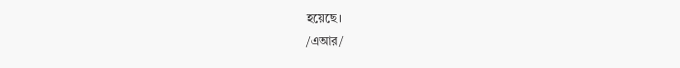হয়েছে।
/এআর/